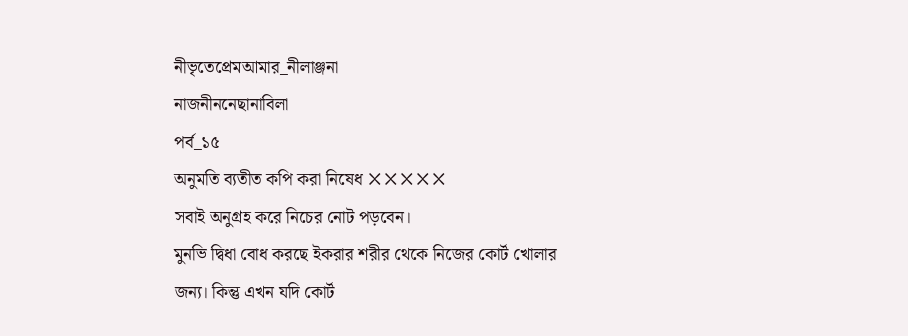নীভৃতেপ্রেমআমার_নীলাঞ্জনা
নাজনীননেছানাবিলা
পর্ব_১৫
অনুমতি ব্যতীত কপি করা নিষেধ ❌❌❌❌❌
সবাই অনুগ্রহ করে নিচের নোট পড়বেন।
মুনভি দ্বিধা বোধ করছে ইকরার শরীর থেকে নিজের কোর্ট খোলার জন্য। কিন্তু এখন যদি কোর্ট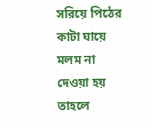সরিয়ে পিঠের কাটা ঘায়ে মলম না দেওয়া হয় তাহলে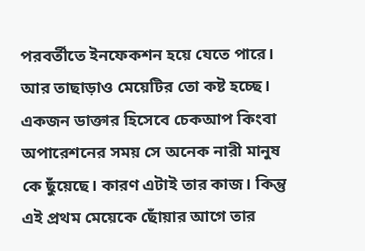পরবর্তীতে ইনফেকশন হয়ে যেতে পারে। আর তাছাড়াও মেয়েটির তো কষ্ট হচ্ছে। একজন ডাক্তার হিসেবে চেকআপ কিংবা অপারেশনের সময় সে অনেক নারী মানুষ কে ছুঁয়েছে। কারণ এটাই তার কাজ। কিন্তু এই প্রথম মেয়েকে ছোঁয়ার আগে তার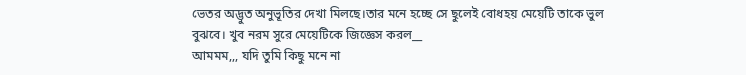ভেতর অদ্ভুত অনুভূতির দেখা মিলছে।তার মনে হচ্ছে সে ছুলেই বোধহয় মেয়েটি তাকে ভুল বুঝবে। খুব নরম সুরে মেয়েটিকে জিজ্ঞেস করল__
আমমম,,, যদি তুমি কিছু মনে না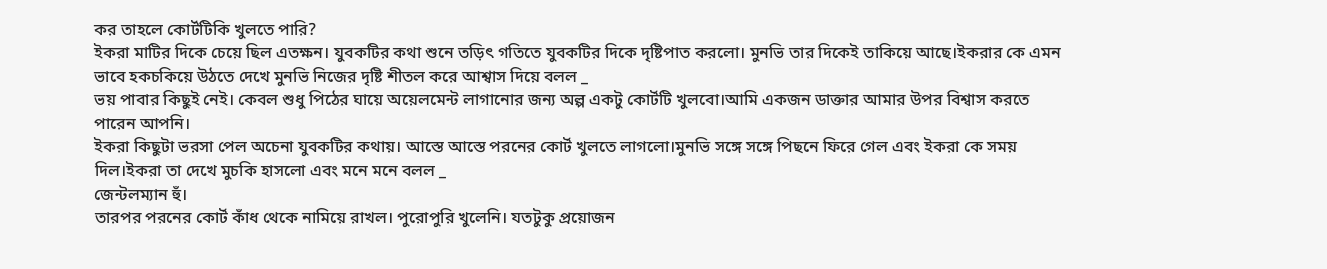কর তাহলে কোর্টটিকি খুলতে পারি?
ইকরা মাটির দিকে চেয়ে ছিল এতক্ষন। যুবকটির কথা শুনে তড়িৎ গতিতে যুবকটির দিকে দৃষ্টিপাত করলো। মুনভি তার দিকেই তাকিয়ে আছে।ইকরার কে এমন ভাবে হকচকিয়ে উঠতে দেখে মুনভি নিজের দৃষ্টি শীতল করে আশ্বাস দিয়ে বলল _
ভয় পাবার কিছুই নেই। কেবল শুধু পিঠের ঘায়ে অয়েলমেন্ট লাগানোর জন্য অল্প একটু কোর্টটি খুলবো।আমি একজন ডাক্তার আমার উপর বিশ্বাস করতে পারেন আপনি।
ইকরা কিছুটা ভরসা পেল অচেনা যুবকটির কথায়। আস্তে আস্তে পরনের কোর্ট খুলতে লাগলো।মুনভি সঙ্গে সঙ্গে পিছনে ফিরে গেল এবং ইকরা কে সময় দিল।ইকরা তা দেখে মুচকি হাসলো এবং মনে মনে বলল _
জেন্টলম্যান হুঁ।
তারপর পরনের কোর্ট কাঁধ থেকে নামিয়ে রাখল। পুরোপুরি খুলেনি। যতটুকু প্রয়োজন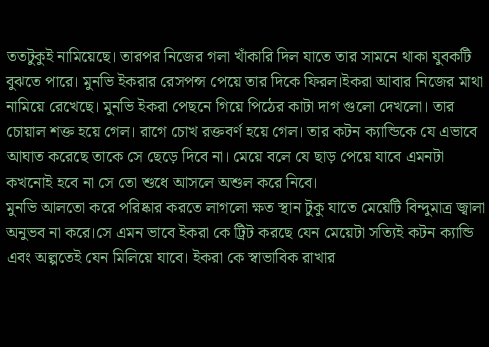ততটুকুই নামিয়েছে। তারপর নিজের গলা খাঁকারি দিল যাতে তার সামনে থাকা যুবকটি বুঝতে পারে। মুনভি ইকরার রেসপন্স পেয়ে তার দিকে ফিরল।ইকরা আবার নিজের মাথা নামিয়ে রেখেছে। মুনভি ইকরা পেছনে গিয়ে পিঠের কাটা দাগ গুলো দেখলো। তার চোয়াল শক্ত হয়ে গেল। রাগে চোখ রক্তবর্ণ হয়ে গেল। তার কটন ক্যান্ডিকে যে এভাবে আঘাত করেছে তাকে সে ছেড়ে দিবে না। মেয়ে বলে যে ছাড় পেয়ে যাবে এমনটা কখনোই হবে না সে তো শুধে আসলে অশুল করে নিবে।
মুনভি আলতো করে পরিষ্কার করতে লাগলো ক্ষত স্থান টুকু যাতে মেয়েটি বিন্দুমাত্র জ্বালা অনুভব না করে।সে এমন ভাবে ইকরা কে ট্রিট করছে যেন মেয়েটা সত্যিই কটন ক্যান্ডি এবং অল্পতেই যেন মিলিয়ে যাবে। ইকরা কে স্বাভাবিক রাখার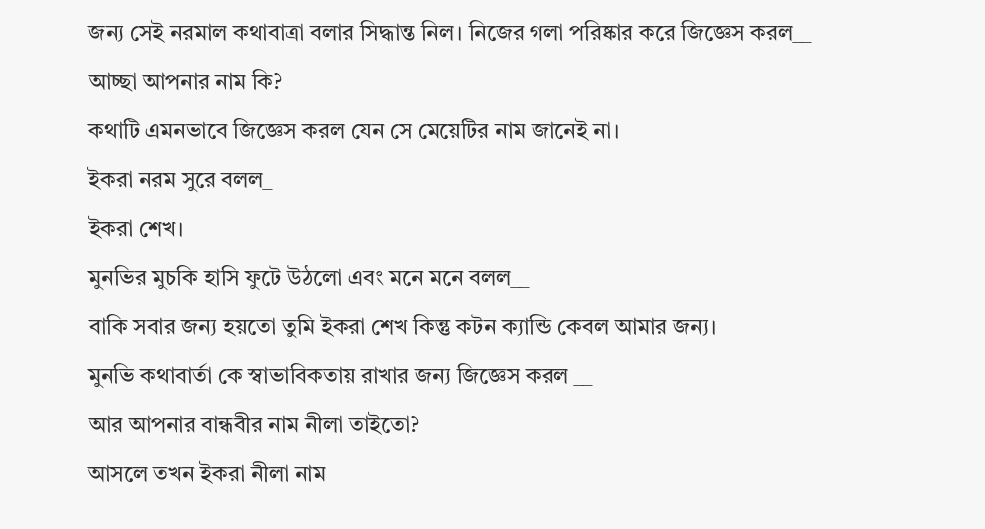জন্য সেই নরমাল কথাবাত্রা বলার সিদ্ধান্ত নিল। নিজের গলা পরিষ্কার করে জিজ্ঞেস করল__
আচ্ছা আপনার নাম কি?
কথাটি এমনভাবে জিজ্ঞেস করল যেন সে মেয়েটির নাম জানেই না।
ইকরা নরম সুরে বলল_
ইকরা শেখ।
মুনভির মুচকি হাসি ফুটে উঠলো এবং মনে মনে বলল__
বাকি সবার জন্য হয়তো তুমি ইকরা শেখ কিন্তু কটন ক্যান্ডি কেবল আমার জন্য।
মুনভি কথাবার্তা কে স্বাভাবিকতায় রাখার জন্য জিজ্ঞেস করল __
আর আপনার বান্ধবীর নাম নীলা তাইতো?
আসলে তখন ইকরা নীলা নাম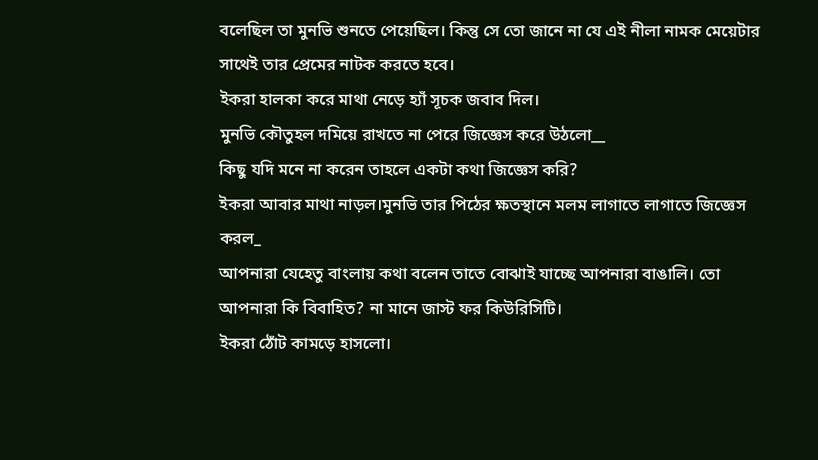বলেছিল তা মুনভি শুনতে পেয়েছিল। কিন্তু সে তো জানে না যে এই নীলা নামক মেয়েটার সাথেই তার প্রেমের নাটক করতে হবে।
ইকরা হালকা করে মাথা নেড়ে হ্যাঁ সূচক জবাব দিল।
মুনভি কৌতুহল দমিয়ে রাখতে না পেরে জিজ্ঞেস করে উঠলো__
কিছু যদি মনে না করেন তাহলে একটা কথা জিজ্ঞেস করি?
ইকরা আবার মাথা নাড়ল।মুনভি তার পিঠের ক্ষতস্থানে মলম লাগাতে লাগাতে জিজ্ঞেস করল_
আপনারা যেহেতু বাংলায় কথা বলেন তাতে বোঝাই যাচ্ছে আপনারা বাঙালি। তো আপনারা কি বিবাহিত? না মানে জাস্ট ফর কিউরিসিটি।
ইকরা ঠোঁট কামড়ে হাসলো।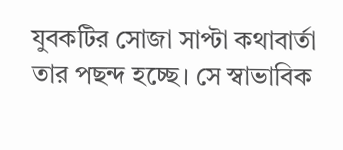যুবকটির সোজা সাপ্টা কথাবার্তা তার পছন্দ হচ্ছে। সে স্বাভাবিক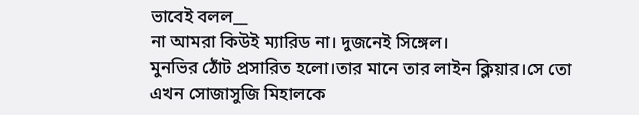ভাবেই বলল__
না আমরা কিউই ম্যারিড না। দুজনেই সিঙ্গেল।
মুনভির ঠোঁট প্রসারিত হলো।তার মানে তার লাইন ক্লিয়ার।সে তো এখন সোজাসুজি মিহালকে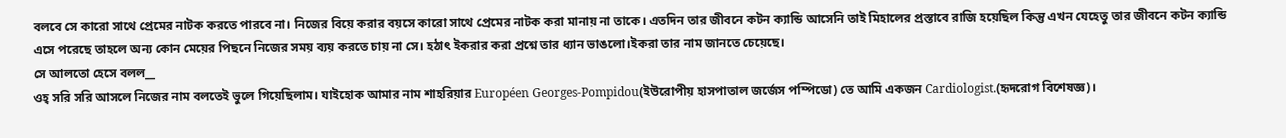বলবে সে কারো সাথে প্রেমের নাটক করতে পারবে না। নিজের বিয়ে করার বয়সে কারো সাথে প্রেমের নাটক করা মানায় না তাকে। এতদিন তার জীবনে কটন ক্যান্ডি আসেনি তাই মিহালের প্রস্তাবে রাজি হয়েছিল কিন্তু এখন যেহেতু তার জীবনে কটন ক্যান্ডি এসে পরেছে তাহলে অন্য কোন মেয়ের পিছনে নিজের সময় ব্যয় করতে চায় না সে। হঠাৎ ইকরার করা প্রশ্নে তার ধ্যান ভাঙলো।ইকরা তার নাম জানতে চেয়েছে।
সে আলতো হেসে বলল__
ওহ্ সরি সরি আসলে নিজের নাম বলতেই ভুলে গিয়েছিলাম। যাইহোক আমার নাম শাহরিয়ার Européen Georges-Pompidou(ইউরোপীয় হাসপাতাল জর্জেস পম্পিডো) তে আমি একজন Cardiologist.(হৃদরোগ বিশেষজ্ঞ)।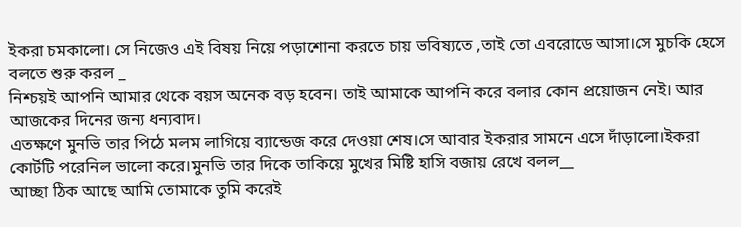ইকরা চমকালো। সে নিজেও এই বিষয় নিয়ে পড়াশোনা করতে চায় ভবিষ্যতে ,তাই তো এবরোডে আসা।সে মুচকি হেসে বলতে শুরু করল _
নিশ্চয়ই আপনি আমার থেকে বয়স অনেক বড় হবেন। তাই আমাকে আপনি করে বলার কোন প্রয়োজন নেই। আর আজকের দিনের জন্য ধন্যবাদ।
এতক্ষণে মুনভি তার পিঠে মলম লাগিয়ে ব্যান্ডেজ করে দেওয়া শেষ।সে আবার ইকরার সামনে এসে দাঁড়ালো।ইকরা কোর্টটি পরেনিল ভালো করে।মুনভি তার দিকে তাকিয়ে মুখের মিষ্টি হাসি বজায় রেখে বলল__
আচ্ছা ঠিক আছে আমি তোমাকে তুমি করেই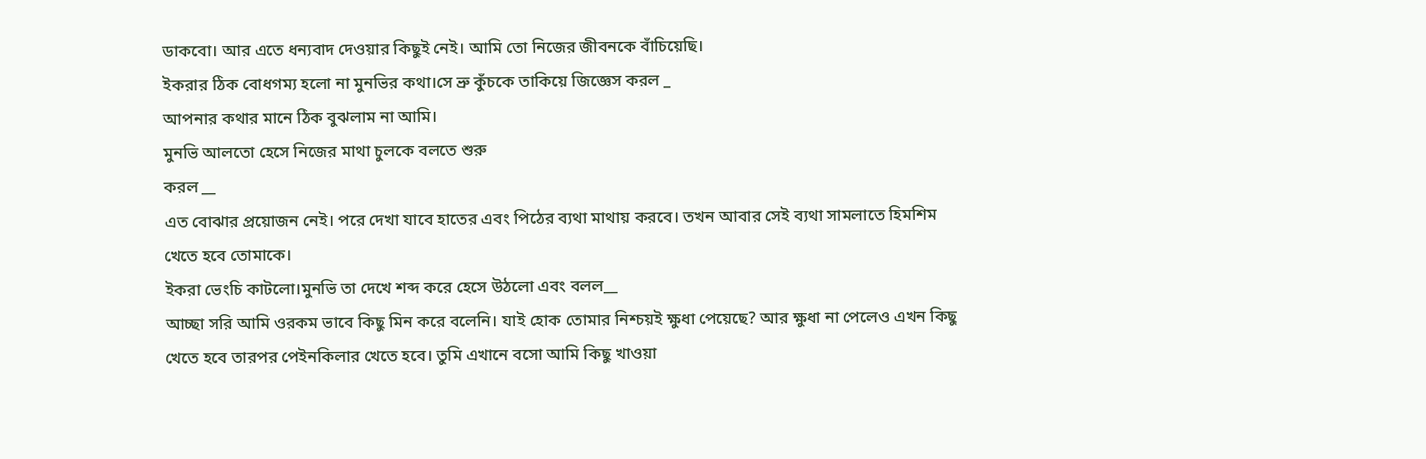ডাকবো। আর এতে ধন্যবাদ দেওয়ার কিছুই নেই। আমি তো নিজের জীবনকে বাঁচিয়েছি।
ইকরার ঠিক বোধগম্য হলো না মুনভির কথা।সে ভ্রু কুঁচকে তাকিয়ে জিজ্ঞেস করল _
আপনার কথার মানে ঠিক বুঝলাম না আমি।
মুনভি আলতো হেসে নিজের মাথা চুলকে বলতে শুরু
করল __
এত বোঝার প্রয়োজন নেই। পরে দেখা যাবে হাতের এবং পিঠের ব্যথা মাথায় করবে। তখন আবার সেই ব্যথা সামলাতে হিমশিম খেতে হবে তোমাকে।
ইকরা ভেংচি কাটলো।মুনভি তা দেখে শব্দ করে হেসে উঠলো এবং বলল__
আচ্ছা সরি আমি ওরকম ভাবে কিছু মিন করে বলেনি। যাই হোক তোমার নিশ্চয়ই ক্ষুধা পেয়েছে? আর ক্ষুধা না পেলেও এখন কিছু খেতে হবে তারপর পেইনকিলার খেতে হবে। তুমি এখানে বসো আমি কিছু খাওয়া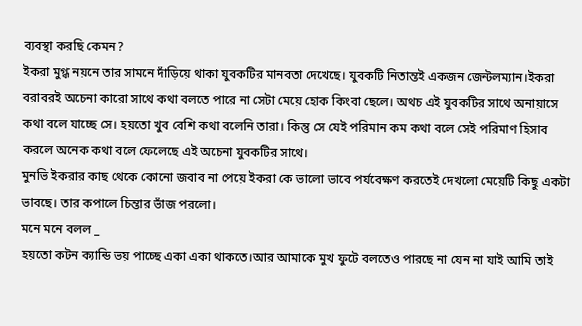ব্যবস্থা করছি কেমন?
ইকরা মুগ্ধ নয়নে তার সামনে দাঁড়িয়ে থাকা যুবকটির মানবতা দেখেছে। যুবকটি নিতান্তই একজন জেন্টলম্যান।ইকরা বরাবরই অচেনা কারো সাথে কথা বলতে পারে না সেটা মেয়ে হোক কিংবা ছেলে। অথচ এই যুবকটির সাথে অনায়াসে কথা বলে যাচ্ছে সে। হয়তো খুব বেশি কথা বলেনি তারা। কিন্তু সে যেই পরিমান কম কথা বলে সেই পরিমাণ হিসাব করলে অনেক কথা বলে ফেলেছে এই অচেনা যুবকটির সাথে।
মুনভি ইকরার কাছ থেকে কোনো জবাব না পেয়ে ইকরা কে ভালো ভাবে পর্যবেক্ষণ করতেই দেখলো মেয়েটি কিছু একটা ভাবছে। তার কপালে চিন্তার ভাঁজ পরলো।
মনে মনে বলল _
হয়তো কটন ক্যান্ডি ভয় পাচ্ছে একা একা থাকতে।আর আমাকে মুখ ফুটে বলতেও পারছে না যেন না যাই আমি তাই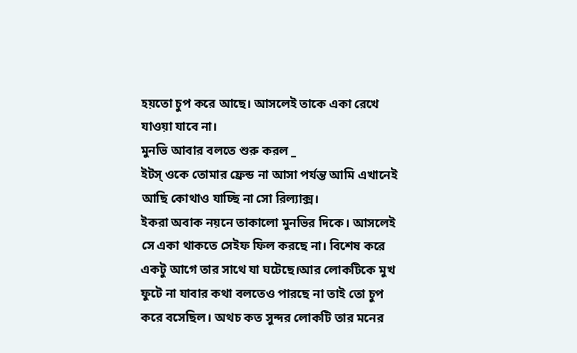হয়তো চুপ করে আছে। আসলেই তাকে একা রেখে যাওয়া যাবে না।
মুনভি আবার বলতে শুরু করল _
ইটস্ ওকে তোমার ফ্রেন্ড না আসা পর্যন্ত আমি এখানেই আছি কোথাও যাচ্ছি না সো রিল্যাক্স।
ইকরা অবাক নয়নে তাকালো মুনভির দিকে। আসলেই সে একা থাকতে সেইফ ফিল করছে না। বিশেষ করে একটু আগে তার সাথে যা ঘটেছে।আর লোকটিকে মুখ ফুটে না যাবার কথা বলতেও পারছে না তাই তো চুপ করে বসেছিল। অথচ কত সুন্দর লোকটি তার মনের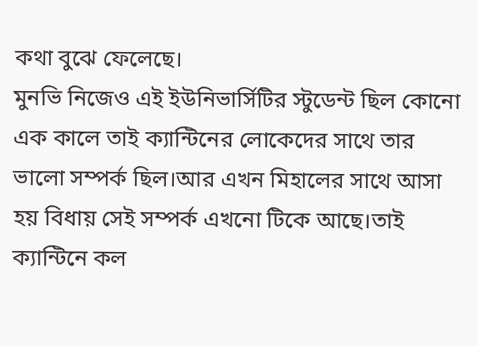কথা বুঝে ফেলেছে।
মুনভি নিজেও এই ইউনিভার্সিটির স্টুডেন্ট ছিল কোনো এক কালে তাই ক্যান্টিনের লোকেদের সাথে তার ভালো সম্পর্ক ছিল।আর এখন মিহালের সাথে আসা হয় বিধায় সেই সম্পর্ক এখনো টিকে আছে।তাই ক্যান্টিনে কল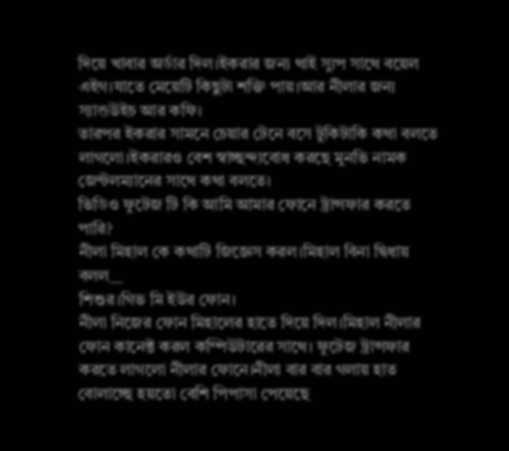দিয়ে খাবার অর্ডার দিল।ইকরার জন্য থাই স্যুপ সাথে বয়েল এইগ।যাতে মেয়েটি কিছুটা শক্তি পায়।আর নীলার জন্য স্যান্ডউইচ আর কফি।
তারপর ইকরার সামনে চেয়ার টেনে বসে টুকিটাকি কথা বলতে লাগলো।ইকরারও বেশ স্বাচ্ছন্দ্যবোধ করছে মুনভি নামক জেন্টলম্যানের সাথে কথা বলতে।
ভিডিও ফুটেজ টি কি আমি আমার ফোনে ট্রান্সফার করতে পারি?
নীলা মিহাল কে কথাটি জিজ্ঞেস করল।মিহাল বিনা দ্বিধায় বলল__
শিশুর।গিভ মি ইউর ফোন।
নীলা নিজের ফোন মিহালের হাতে দিয়ে দিল।মিহাল নীলার ফোন কানেক্ট করল কম্পিউটারের সাথে। ফুটেজ ট্রান্সফার করতে লাগলো নীলার ফোনে।নীলা বার বার গলায় হাত বোলাচ্ছে হয়তো বেশি পিপাসা পেয়েছে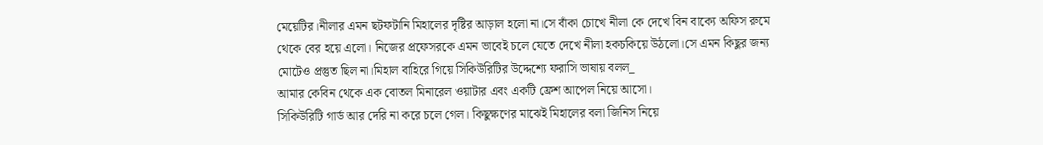মেয়েটির।নীলার এমন ছটফটানি মিহালের দৃষ্টির আড়াল হলো না।সে বাঁকা চোখে নীলা কে দেখে বিন বাক্যে অফিস রুমে থেকে বের হয়ে এলো। নিজের প্রফেসরকে এমন ভাবেই চলে যেতে দেখে নীলা হকচকিয়ে উঠলো।সে এমন কিছুর জন্য মোটেও প্রস্তুত ছিল না।মিহাল বাহিরে গিয়ে সিকিউরিটির উদ্দেশ্যে ফরাসি ভাষায় বলল_
আমার কেবিন থেকে এক বোতল মিনারেল ওয়াটার এবং একটি ফ্রেশ আপেল নিয়ে আসো।
সিকিউরিটি গার্ড আর দেরি না করে চলে গেল। কিছুক্ষণের মাঝেই মিহালের বলা জিনিস নিয়ে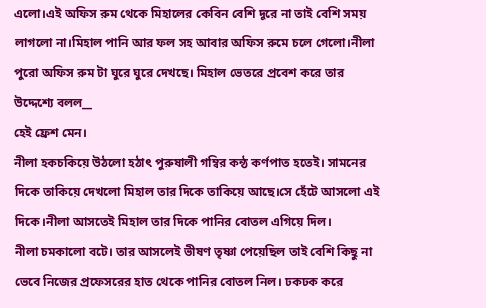এলো।এই অফিস রুম থেকে মিহালের কেবিন বেশি দূরে না তাই বেশি সময় লাগলো না।মিহাল পানি আর ফল সহ আবার অফিস রুমে চলে গেলো।নীলা পুরো অফিস রুম টা ঘুরে ঘুরে দেখছে। মিহাল ভেতরে প্রবেশ করে তার উদ্দেশ্যে বলল__
হেই ফ্রেশ মেন।
নীলা হকচকিয়ে উঠলো হঠাৎ পুরুষালী গম্বির কন্ঠ কর্ণপাত হতেই। সামনের দিকে তাকিয়ে দেখলো মিহাল তার দিকে তাকিয়ে আছে।সে হেঁটে আসলো এই দিকে।নীলা আসতেই মিহাল তার দিকে পানির বোতল এগিয়ে দিল।
নীলা চমকালো বটে। তার আসলেই ভীষণ তৃষ্ণা পেয়েছিল তাই বেশি কিছু না ভেবে নিজের প্রফেসরের হাত থেকে পানির বোতল নিল। ঢকঢক করে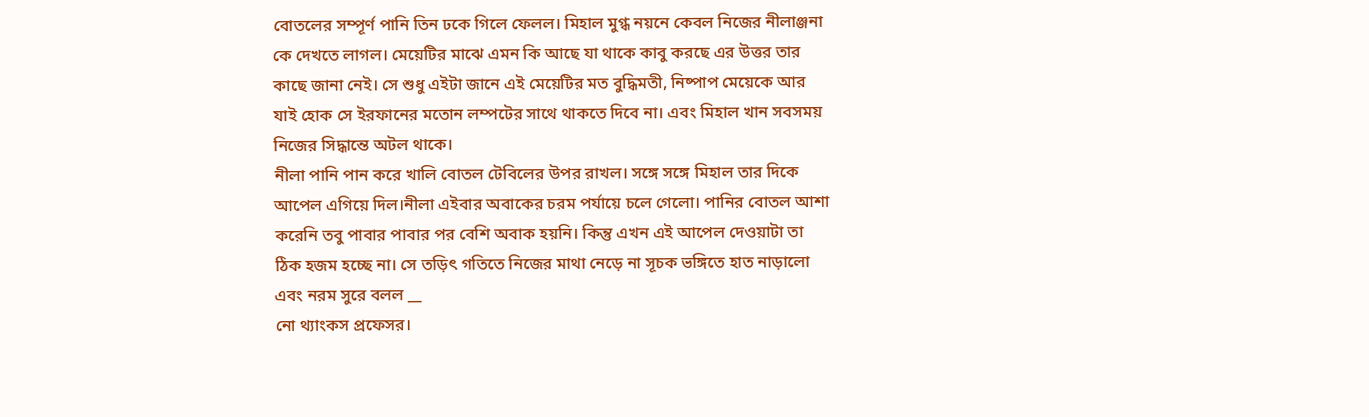বোতলের সম্পূর্ণ পানি তিন ঢকে গিলে ফেলল। মিহাল মুগ্ধ নয়নে কেবল নিজের নীলাঞ্জনা কে দেখতে লাগল। মেয়েটির মাঝে এমন কি আছে যা থাকে কাবু করছে এর উত্তর তার কাছে জানা নেই। সে শুধু এইটা জানে এই মেয়েটির মত বুদ্ধিমতী, নিষ্পাপ মেয়েকে আর যাই হোক সে ইরফানের মতোন লম্পটের সাথে থাকতে দিবে না। এবং মিহাল খান সবসময় নিজের সিদ্ধান্তে অটল থাকে।
নীলা পানি পান করে খালি বোতল টেবিলের উপর রাখল। সঙ্গে সঙ্গে মিহাল তার দিকে আপেল এগিয়ে দিল।নীলা এইবার অবাকের চরম পর্যায়ে চলে গেলো। পানির বোতল আশা করেনি তবু পাবার পাবার পর বেশি অবাক হয়নি। কিন্তু এখন এই আপেল দেওয়াটা তা ঠিক হজম হচ্ছে না। সে তড়িৎ গতিতে নিজের মাথা নেড়ে না সূচক ভঙ্গিতে হাত নাড়ালো এবং নরম সুরে বলল __
নো থ্যাংকস প্রফেসর।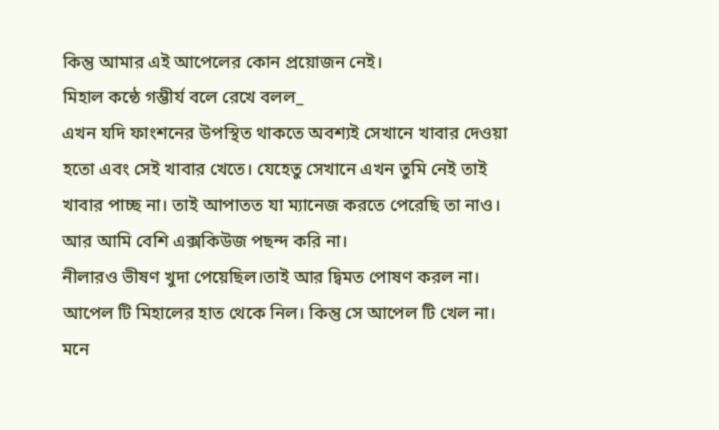কিন্তু আমার এই আপেলের কোন প্রয়োজন নেই।
মিহাল কন্ঠে গম্ভীর্য বলে রেখে বলল_
এখন যদি ফাংশনের উপস্থিত থাকতে অবশ্যই সেখানে খাবার দেওয়া হতো এবং সেই খাবার খেতে। যেহেতু সেখানে এখন তুমি নেই তাই খাবার পাচ্ছ না। তাই আপাতত যা ম্যানেজ করতে পেরেছি তা নাও। আর আমি বেশি এক্সকিউজ পছন্দ করি না।
নীলারও ভীষণ খুদা পেয়েছিল।তাই আর দ্বিমত পোষণ করল না। আপেল টি মিহালের হাত থেকে নিল। কিন্তু সে আপেল টি খেল না। মনে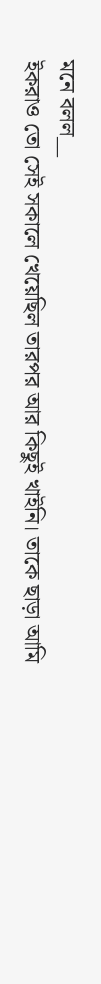মনে বলল__
ইকরাও তো সেই সকালে খেয়েছিল তারপর আর কিছুই খাইনি। তাকে ছাড়া আমি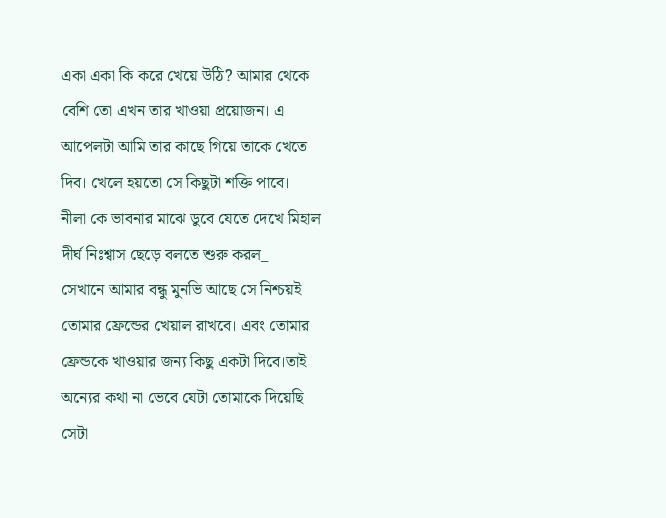একা একা কি করে খেয়ে উঠি? আমার থেকে বেশি তো এখন তার খাওয়া প্রয়োজন। এ আপেলটা আমি তার কাছে গিয়ে তাকে খেতে দিব। খেলে হয়তো সে কিছুটা শক্তি পাবে।
নীলা কে ভাবনার মাঝে ডুবে যেতে দেখে মিহাল দীর্ঘ নিঃশ্বাস ছেড়ে বলতে শুরু করল_
সেখানে আমার বন্ধু মুনভি আছে সে নিশ্চয়ই তোমার ফ্রেন্ডের খেয়াল রাখবে। এবং তোমার ফ্রেন্ডকে খাওয়ার জন্য কিছু একটা দিবে।তাই অন্যের কথা না ভেবে যেটা তোমাকে দিয়েছি সেটা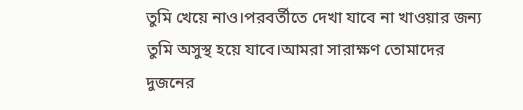তুমি খেয়ে নাও।পরবর্তীতে দেখা যাবে না খাওয়ার জন্য তুমি অসুস্থ হয়ে যাবে।আমরা সারাক্ষণ তোমাদের দুজনের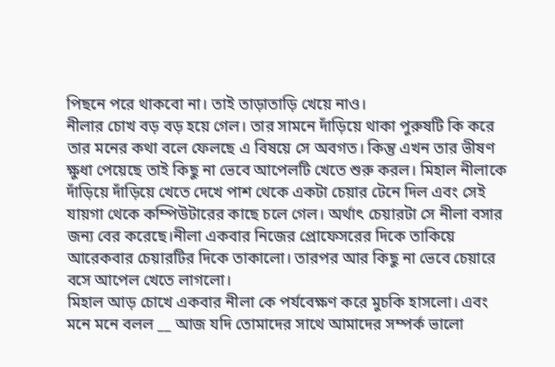পিছনে পরে থাকবো না। তাই তাড়াতাড়ি খেয়ে নাও।
নীলার চোখ বড় বড় হয়ে গেল। তার সামনে দাঁড়িয়ে থাকা পুরুষটি কি করে তার মনের কথা বলে ফেলছে এ বিষয়ে সে অবগত। কিন্তু এখন তার ভীষণ ক্ষুধা পেয়েছে তাই কিছু না ভেবে আপেলটি খেতে শুরু করল। মিহাল নীলাকে দাঁড়িয়ে দাঁড়িয়ে খেতে দেখে পাশ থেকে একটা চেয়ার টেনে দিল এবং সেই যায়গা থেকে কম্পিউটারের কাছে চলে গেল। অর্থাৎ চেয়ারটা সে নীলা বসার জন্য বের করেছে।নীলা একবার নিজের প্রোফেসরের দিকে তাকিয়ে আরেকবার চেয়ারটির দিকে তাকালো। তারপর আর কিছু না ভেবে চেয়ারে বসে আপেল খেতে লাগলো।
মিহাল আড় চোখে একবার নীলা কে পর্যবেক্ষণ করে মুচকি হাসলো। এবং মনে মনে বলল __ আজ যদি তোমাদের সাথে আমাদের সম্পর্ক ভালো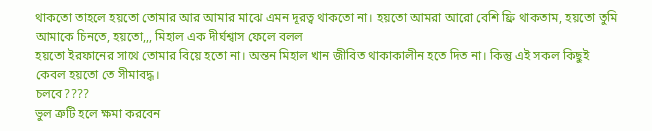থাকতো তাহলে হয়তো তোমার আর আমার মাঝে এমন দূরত্ব থাকতো না। হয়তো আমরা আরো বেশি ফ্রি থাকতাম, হয়তো তুমি আমাকে চিনতে, হয়তো,,, মিহাল এক দীর্ঘশ্বাস ফেলে বলল
হয়তো ইরফানের সাথে তোমার বিয়ে হতো না। অন্তন মিহাল খান জীবিত থাকাকালীন হতে দিত না। কিন্তু এই সকল কিছুই কেবল হয়তো তে সীমাবদ্ধ।
চলবে????
ভুল ত্রুটি হলে ক্ষমা করবেন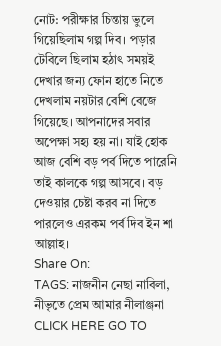নোট: পরীক্ষার চিন্তায় ভুলে গিয়েছিলাম গল্প দিব। পড়ার টেবিলে ছিলাম হঠাৎ সময়ই দেখার জন্য ফোন হাতে নিতে দেখলাম নয়টার বেশি বেজে গিয়েছে। আপনাদের সবার অপেক্ষা সহ্য হয় না। যাই হোক আজ বেশি বড় পর্ব দিতে পারেনি তাই কালকে গল্প আসবে। বড় দেওয়ার চেষ্টা করব না দিতে পারলেও এরকম পর্ব দিব ইন শা আল্লাহ।
Share On:
TAGS: নাজনীন নেছা নাবিলা, নীভৃতে প্রেম আমার নীলাঞ্জনা
CLICK HERE GO TO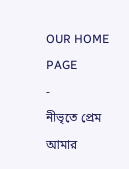OUR HOME PAGE
-
নীভৃতে প্রেম আমার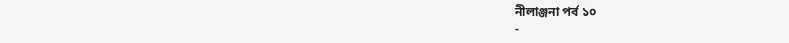নীলাঞ্জনা পর্ব ১০
-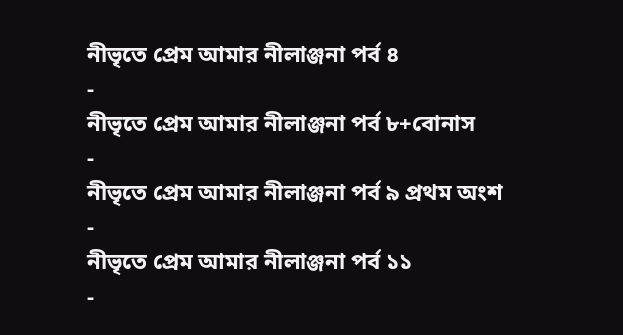নীভৃতে প্রেম আমার নীলাঞ্জনা পর্ব ৪
-
নীভৃতে প্রেম আমার নীলাঞ্জনা পর্ব ৮+বোনাস
-
নীভৃতে প্রেম আমার নীলাঞ্জনা পর্ব ৯ প্রথম অংশ
-
নীভৃতে প্রেম আমার নীলাঞ্জনা পর্ব ১১
-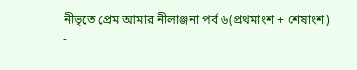নীভৃতে প্রেম আমার নীলাঞ্জনা পর্ব ৬(প্রথমাংশ + শেষাংশ)
-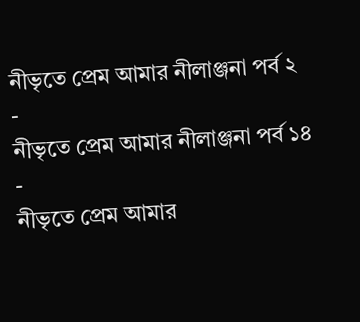নীভৃতে প্রেম আমার নীলাঞ্জনা পর্ব ২
-
নীভৃতে প্রেম আমার নীলাঞ্জনা পর্ব ১৪
-
নীভৃতে প্রেম আমার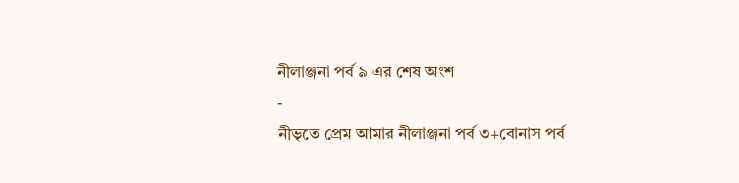নীলাঞ্জনা পর্ব ৯ এর শেষ অংশ
-
নীভৃতে প্রেম আমার নীলাঞ্জনা পর্ব ৩+বোনাস পর্ব